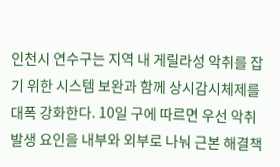인천시 연수구는 지역 내 게릴라성 악취를 잡기 위한 시스템 보완과 함께 상시감시체제를 대폭 강화한다. 10일 구에 따르면 우선 악취발생 요인을 내부와 외부로 나눠 근본 해결책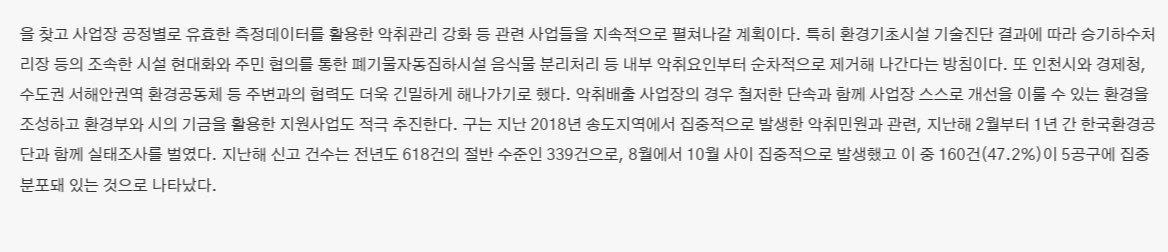을 찾고 사업장 공정별로 유효한 측정데이터를 활용한 악취관리 강화 등 관련 사업들을 지속적으로 펼쳐나갈 계획이다. 특히 환경기초시설 기술진단 결과에 따라 승기하수처리장 등의 조속한 시설 현대화와 주민 협의를 통한 폐기물자동집하시설 음식물 분리처리 등 내부 악취요인부터 순차적으로 제거해 나간다는 방침이다. 또 인천시와 경제청, 수도권 서해안권역 환경공동체 등 주변과의 협력도 더욱 긴밀하게 해나가기로 했다. 악취배출 사업장의 경우 철저한 단속과 함께 사업장 스스로 개선을 이룰 수 있는 환경을 조성하고 환경부와 시의 기금을 활용한 지원사업도 적극 추진한다. 구는 지난 2018년 송도지역에서 집중적으로 발생한 악취민원과 관련, 지난해 2월부터 1년 간 한국환경공단과 함께 실태조사를 벌였다. 지난해 신고 건수는 전년도 618건의 절반 수준인 339건으로, 8월에서 10월 사이 집중적으로 발생했고 이 중 160건(47.2%)이 5공구에 집중 분포돼 있는 것으로 나타났다.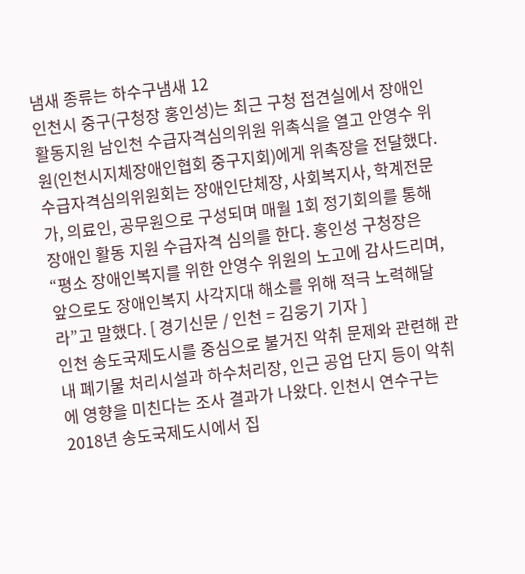냄새 종류는 하수구냄새 12
인천시 중구(구청장 홍인성)는 최근 구청 접견실에서 장애인활동지원 남인천 수급자격심의위원 위촉식을 열고 안영수 위원(인천시지체장애인협회 중구지회)에게 위촉장을 전달했다. 수급자격심의위원회는 장애인단체장, 사회복지사, 학계전문가, 의료인, 공무원으로 구성되며 매월 1회 정기회의를 통해 장애인 활동 지원 수급자격 심의를 한다. 홍인성 구청장은 “평소 장애인복지를 위한 안영수 위원의 노고에 감사드리며, 앞으로도 장애인복지 사각지대 해소를 위해 적극 노력해달라”고 말했다. [ 경기신문 / 인천 = 김웅기 기자 ]
인천 송도국제도시를 중심으로 불거진 악취 문제와 관련해 관내 폐기물 처리시설과 하수처리장, 인근 공업 단지 등이 악취에 영향을 미친다는 조사 결과가 나왔다. 인천시 연수구는 2018년 송도국제도시에서 집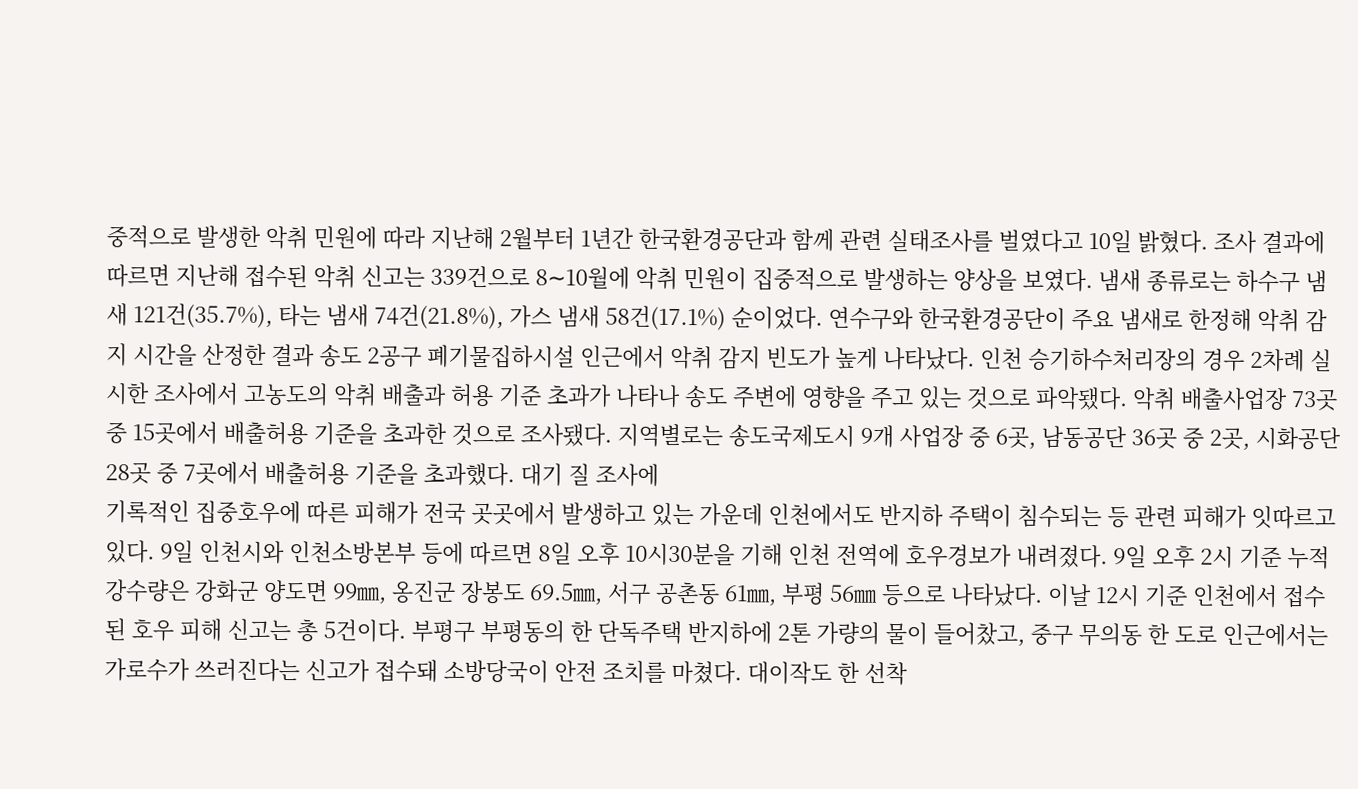중적으로 발생한 악취 민원에 따라 지난해 2월부터 1년간 한국환경공단과 함께 관련 실태조사를 벌였다고 10일 밝혔다. 조사 결과에 따르면 지난해 접수된 악취 신고는 339건으로 8∼10월에 악취 민원이 집중적으로 발생하는 양상을 보였다. 냄새 종류로는 하수구 냄새 121건(35.7%), 타는 냄새 74건(21.8%), 가스 냄새 58건(17.1%) 순이었다. 연수구와 한국환경공단이 주요 냄새로 한정해 악취 감지 시간을 산정한 결과 송도 2공구 폐기물집하시설 인근에서 악취 감지 빈도가 높게 나타났다. 인천 승기하수처리장의 경우 2차례 실시한 조사에서 고농도의 악취 배출과 허용 기준 초과가 나타나 송도 주변에 영향을 주고 있는 것으로 파악됐다. 악취 배출사업장 73곳 중 15곳에서 배출허용 기준을 초과한 것으로 조사됐다. 지역별로는 송도국제도시 9개 사업장 중 6곳, 남동공단 36곳 중 2곳, 시화공단 28곳 중 7곳에서 배출허용 기준을 초과했다. 대기 질 조사에
기록적인 집중호우에 따른 피해가 전국 곳곳에서 발생하고 있는 가운데 인천에서도 반지하 주택이 침수되는 등 관련 피해가 잇따르고 있다. 9일 인천시와 인천소방본부 등에 따르면 8일 오후 10시30분을 기해 인천 전역에 호우경보가 내려졌다. 9일 오후 2시 기준 누적 강수량은 강화군 양도면 99㎜, 옹진군 장봉도 69.5㎜, 서구 공촌동 61㎜, 부평 56㎜ 등으로 나타났다. 이날 12시 기준 인천에서 접수된 호우 피해 신고는 총 5건이다. 부평구 부평동의 한 단독주택 반지하에 2톤 가량의 물이 들어찼고, 중구 무의동 한 도로 인근에서는 가로수가 쓰러진다는 신고가 접수돼 소방당국이 안전 조치를 마쳤다. 대이작도 한 선착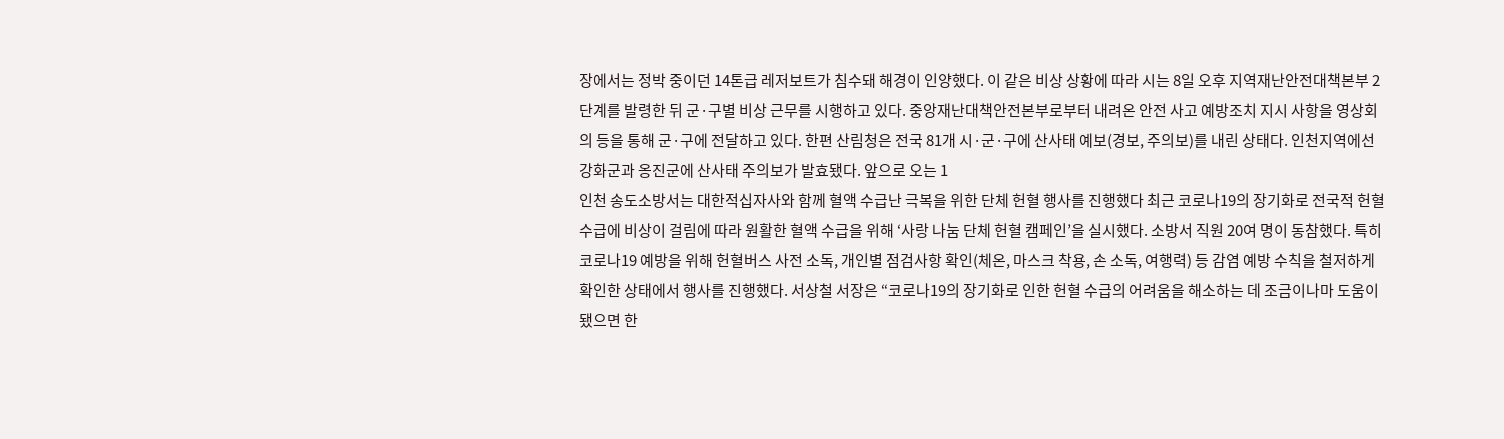장에서는 정박 중이던 14톤급 레저보트가 침수돼 해경이 인양했다. 이 같은 비상 상황에 따라 시는 8일 오후 지역재난안전대책본부 2단계를 발령한 뒤 군·구별 비상 근무를 시행하고 있다. 중앙재난대책안전본부로부터 내려온 안전 사고 예방조치 지시 사항을 영상회의 등을 통해 군·구에 전달하고 있다. 한편 산림청은 전국 81개 시·군·구에 산사태 예보(경보, 주의보)를 내린 상태다. 인천지역에선 강화군과 옹진군에 산사태 주의보가 발효됐다. 앞으로 오는 1
인천 송도소방서는 대한적십자사와 함께 혈액 수급난 극복을 위한 단체 헌혈 행사를 진행했다 최근 코로나19의 장기화로 전국적 헌혈 수급에 비상이 걸림에 따라 원활한 혈액 수급을 위해 ‘사랑 나눔 단체 헌혈 캠페인’을 실시했다. 소방서 직원 20여 명이 동참했다. 특히 코로나19 예방을 위해 헌혈버스 사전 소독, 개인별 점검사항 확인(체온, 마스크 착용, 손 소독, 여행력) 등 감염 예방 수칙을 철저하게 확인한 상태에서 행사를 진행했다. 서상철 서장은 “코로나19의 장기화로 인한 헌혈 수급의 어려움을 해소하는 데 조금이나마 도움이 됐으면 한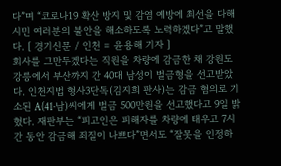다”며 “코로나19 확산 방지 및 감염 예방에 최선을 다해 시민 여러분의 불안을 해소하도록 노력하겠다”고 말했다. [ 경기신문 / 인천 = 윤용해 기자 ]
회사를 그만두겠다는 직원을 차량에 감금한 채 강원도 강릉에서 부산까지 간 40대 남성이 벌금형을 선고받았다. 인천지법 형사3단독(김지희 판사)는 감금 혐의로 기소된 A(41·남)씨에게 벌금 500만원을 선고했다고 9일 밝혔다. 재판부는 “피고인은 피해자를 차량에 태우고 7시간 동안 감금해 죄질이 나쁘다”면서도 “잘못을 인정하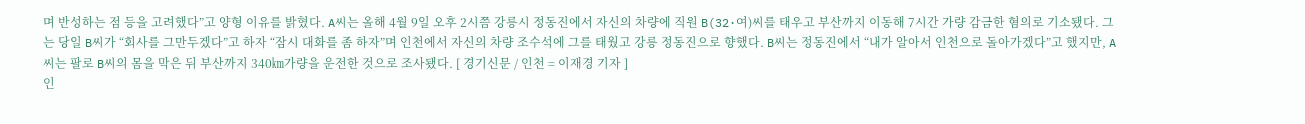며 반성하는 점 등을 고려했다”고 양형 이유를 밝혔다. A씨는 올해 4월 9일 오후 2시쯤 강릉시 정동진에서 자신의 차량에 직원 B(32·여)씨를 태우고 부산까지 이동해 7시간 가량 감금한 혐의로 기소됐다. 그는 당일 B씨가 “회사를 그만두겠다”고 하자 “잠시 대화를 좀 하자”며 인천에서 자신의 차량 조수석에 그를 태웠고 강릉 정동진으로 향했다. B씨는 정동진에서 “내가 알아서 인천으로 돌아가겠다”고 했지만, A씨는 팔로 B씨의 몸을 막은 뒤 부산까지 340㎞가량을 운전한 것으로 조사됐다. [ 경기신문 / 인천 = 이재경 기자 ]
인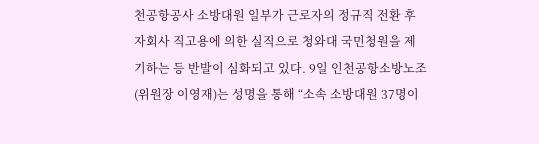천공항공사 소방대원 일부가 근로자의 정규직 전환 후 자회사 직고용에 의한 실직으로 청와대 국민청원을 제기하는 등 반발이 심화되고 있다. 9일 인천공항소방노조(위원장 이영재)는 성명을 통해 “소속 소방대원 37명이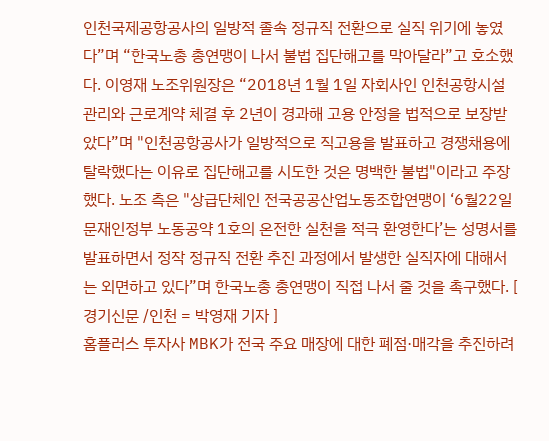인천국제공항공사의 일방적 졸속 정규직 전환으로 실직 위기에 놓였다”며 “한국노총 총연맹이 나서 불법 집단해고를 막아달라”고 호소했다. 이영재 노조위원장은 “2018년 1월 1일 자회사인 인천공항시설관리와 근로계약 체결 후 2년이 경과해 고용 안정을 법적으로 보장받았다”며 "인천공항공사가 일방적으로 직고용을 발표하고 경쟁채용에 탈락했다는 이유로 집단해고를 시도한 것은 명백한 불법"이라고 주장했다. 노조 측은 "상급단체인 전국공공산업노동조합연맹이 ‘6월22일 문재인정부 노동공약 1호의 온전한 실천을 적극 환영한다’는 성명서를 발표하면서 정작 정규직 전환 추진 과정에서 발생한 실직자에 대해서는 외면하고 있다”며 한국노총 총연맹이 직접 나서 줄 것을 촉구했다. [ 경기신문 /인천 = 박영재 기자 ]
홈플러스 투자사 MBK가 전국 주요 매장에 대한 폐점·매각을 추진하려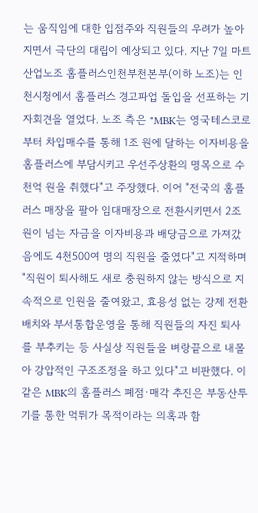는 움직임에 대한 입점주와 직원들의 우려가 높아지면서 극단의 대립이 예상되고 있다. 지난 7일 마트산업노조 홈플러스인천부천본부(이하 노조)는 인천시청에서 홈플러스 경고파업 돌입을 선포하는 기자회견을 열었다. 노조 측은 "MBK는 영국테스코로부터 차입매수를 통해 1조 원에 달하는 이자비용을 홈플러스에 부담시키고 우선주상환의 명목으로 수천억 원을 취했다"고 주장했다. 이어 "전국의 홈플러스 매장을 팔아 임대매장으로 전환시키면서 2조 원이 넘는 자금을 이자비용과 배당금으로 가져갔음에도 4천500여 명의 직원을 줄였다"고 지적하며 "직원이 퇴사해도 새로 충원하지 않는 방식으로 지속적으로 인원을 줄여왔고, 효용성 없는 강제 전환배치와 부서통합운영을 통해 직원들의 자진 퇴사를 부추키는 등 사실상 직원들을 벼랑끝으로 내몰아 강압적인 구조조정을 하고 있다"고 비판했다. 이같은 MBK의 홈플러스 폐점·매각 추진은 부동산투기를 통한 먹튀가 목적이라는 의혹과 함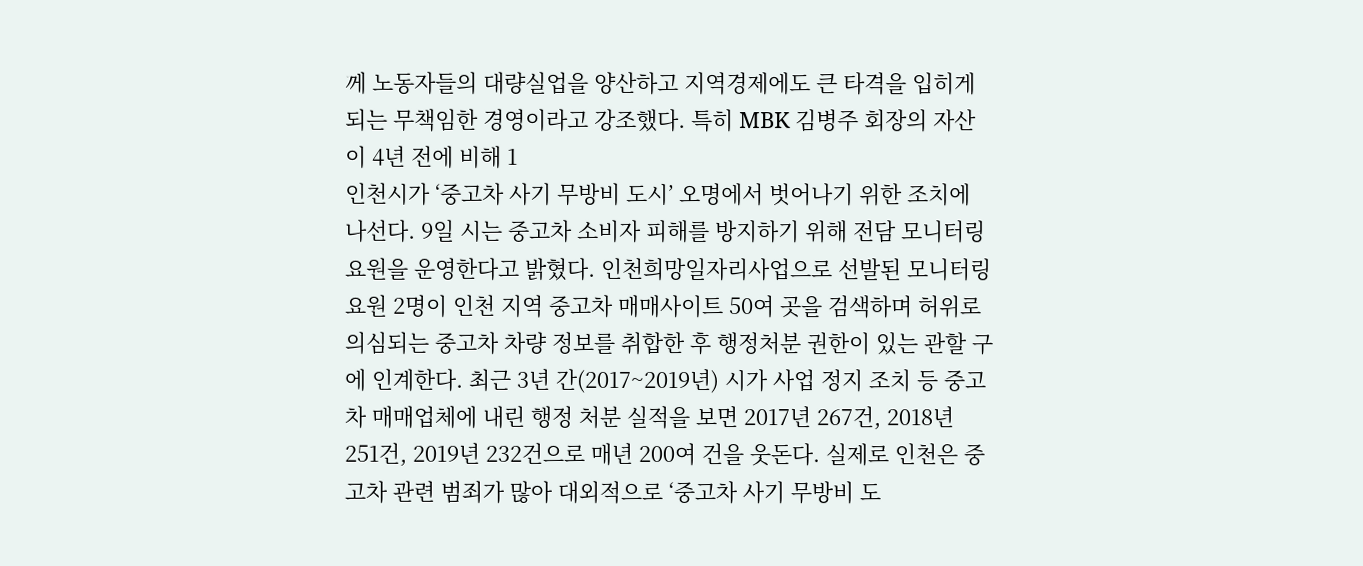께 노동자들의 대량실업을 양산하고 지역경제에도 큰 타격을 입히게 되는 무책임한 경영이라고 강조했다. 특히 MBK 김병주 회장의 자산이 4년 전에 비해 1
인천시가 ‘중고차 사기 무방비 도시’ 오명에서 벗어나기 위한 조치에 나선다. 9일 시는 중고차 소비자 피해를 방지하기 위해 전담 모니터링 요원을 운영한다고 밝혔다. 인천희망일자리사업으로 선발된 모니터링 요원 2명이 인천 지역 중고차 매매사이트 50여 곳을 검색하며 허위로 의심되는 중고차 차량 정보를 취합한 후 행정처분 권한이 있는 관할 구에 인계한다. 최근 3년 간(2017~2019년) 시가 사업 정지 조치 등 중고차 매매업체에 내린 행정 처분 실적을 보면 2017년 267건, 2018년 251건, 2019년 232건으로 매년 200여 건을 웃돈다. 실제로 인천은 중고차 관련 범죄가 많아 대외적으로 ‘중고차 사기 무방비 도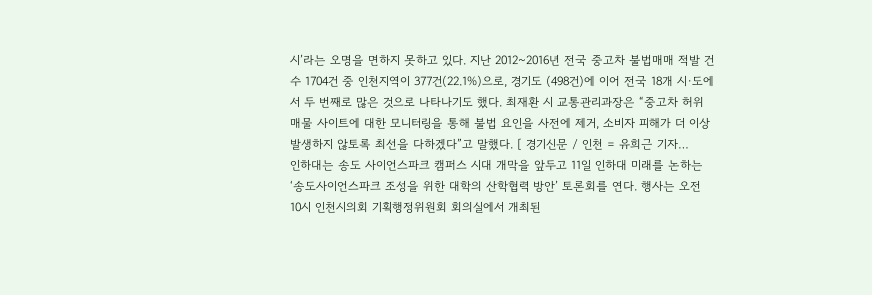시’라는 오명을 면하지 못하고 있다. 지난 2012~2016년 전국 중고차 불법매매 적발 건수 1704건 중 인천지역이 377건(22.1%)으로, 경기도 (498건)에 이어 전국 18개 시·도에서 두 번째로 많은 것으로 나타나기도 했다. 최재환 시 교통관리과장은 “중고차 허위매물 사이트에 대한 모니터링을 통해 불법 요인을 사전에 제거, 소비자 피해가 더 이상 발생하지 않토록 최선을 다하겠다”고 말했다. [ 경기신문 / 인천 = 유희근 기자…
인하대는 송도 사이언스파크 캠퍼스 시대 개막을 앞두고 11일 인하대 미래를 논하는 ‘송도사이언스파크 조성을 위한 대학의 산학협력 방안’ 토론회를 연다. 행사는 오전 10시 인천시의회 기획행정위원회 회의실에서 개최된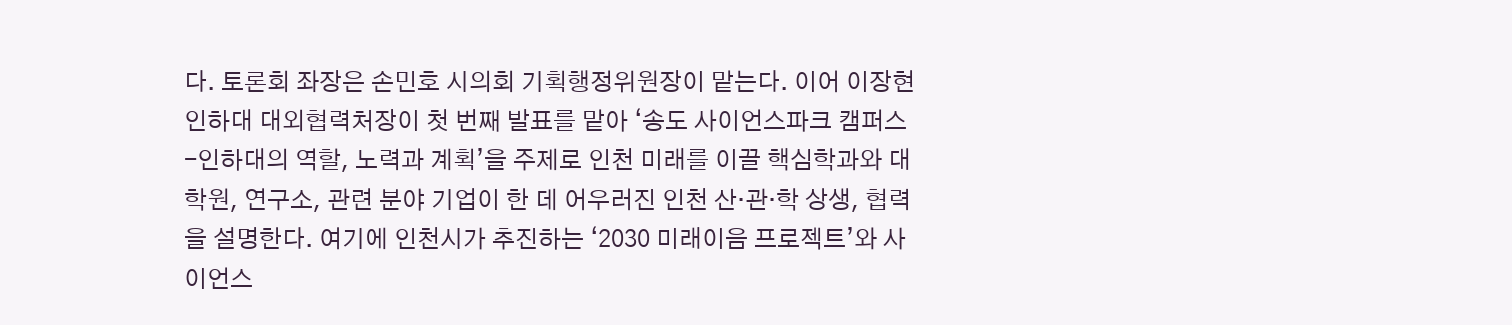다. 토론회 좌장은 손민호 시의회 기획행정위원장이 맡는다. 이어 이장현 인하대 대외협력처장이 첫 번째 발표를 맡아 ‘송도 사이언스파크 캠퍼스-인하대의 역할, 노력과 계획’을 주제로 인천 미래를 이끌 핵심학과와 대학원, 연구소, 관련 분야 기업이 한 데 어우러진 인천 산‧관‧학 상생, 협력을 설명한다. 여기에 인천시가 추진하는 ‘2030 미래이음 프로젝트’와 사이언스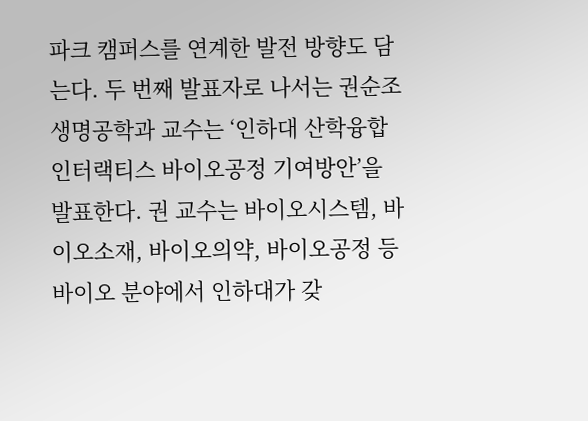파크 캠퍼스를 연계한 발전 방향도 담는다. 두 번째 발표자로 나서는 권순조 생명공학과 교수는 ‘인하대 산학융합인터랙티스 바이오공정 기여방안’을 발표한다. 권 교수는 바이오시스템, 바이오소재, 바이오의약, 바이오공정 등 바이오 분야에서 인하대가 갖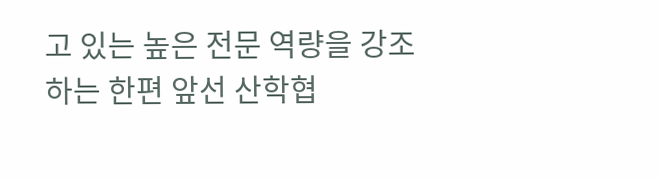고 있는 높은 전문 역량을 강조하는 한편 앞선 산학협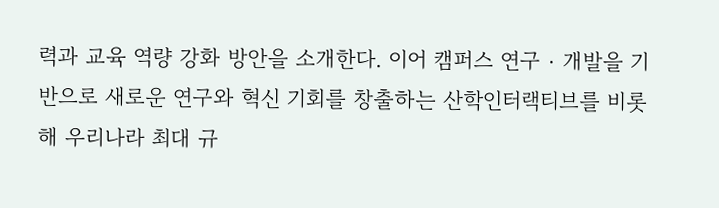력과 교육 역량 강화 방안을 소개한다. 이어 캠퍼스 연구‧개발을 기반으로 새로운 연구와 혁신 기회를 창출하는 산학인터랙티브를 비롯해 우리나라 최대 규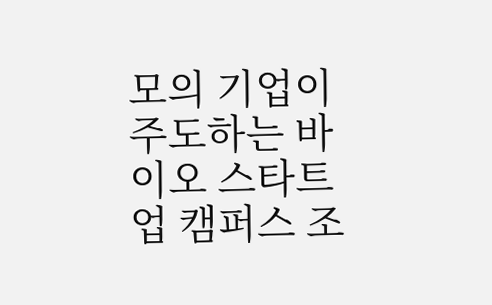모의 기업이 주도하는 바이오 스타트업 캠퍼스 조